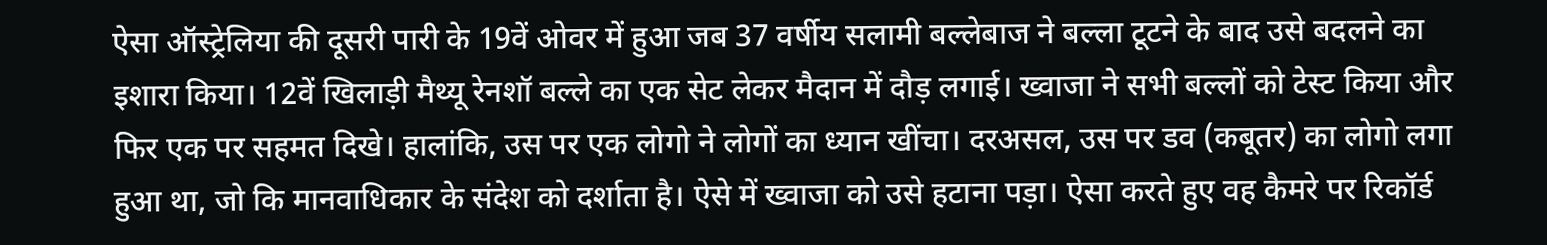ऐसा ऑस्ट्रेलिया की दूसरी पारी के 19वें ओवर में हुआ जब 37 वर्षीय सलामी बल्लेबाज ने बल्ला टूटने के बाद उसे बदलने का इशारा किया। 12वें खिलाड़ी मैथ्यू रेनशॉ बल्ले का एक सेट लेकर मैदान में दौड़ लगाई। ख्वाजा ने सभी बल्लों को टेस्ट किया और फिर एक पर सहमत दिखे। हालांकि, उस पर एक लोगो ने लोगों का ध्यान खींचा। दरअसल, उस पर डव (कबूतर) का लोगो लगा हुआ था, जो कि मानवाधिकार के संदेश को दर्शाता है। ऐसे में ख्वाजा को उसे हटाना पड़ा। ऐसा करते हुए वह कैमरे पर रिकॉर्ड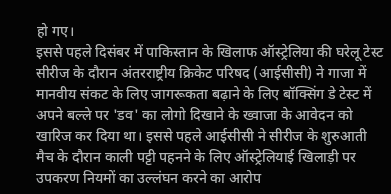हो गए।
इससे पहले दिसंबर में पाकिस्तान के खिलाफ ऑस्ट्रेलिया की घरेलू टेस्ट सीरीज के दौरान अंतरराष्ट्रीय क्रिकेट परिषद (आईसीसी) ने गाजा में मानवीय संकट के लिए जागरूकता बढ़ाने के लिए बॉक्सिंग डे टेस्ट में अपने बल्ले पर 'डव' का लोगो दिखाने के ख्वाजा के आवेदन को खारिज कर दिया था। इससे पहले आईसीसी ने सीरीज के शुरुआती मैच के दौरान काली पट्टी पहनने के लिए ऑस्ट्रेलियाई खिलाड़ी पर उपकरण नियमों का उल्लंघन करने का आरोप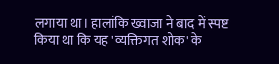लगाया था। हालांकि ख्वाजा ने बाद में स्पष्ट किया था कि यह 'व्यक्तिगत शोक' के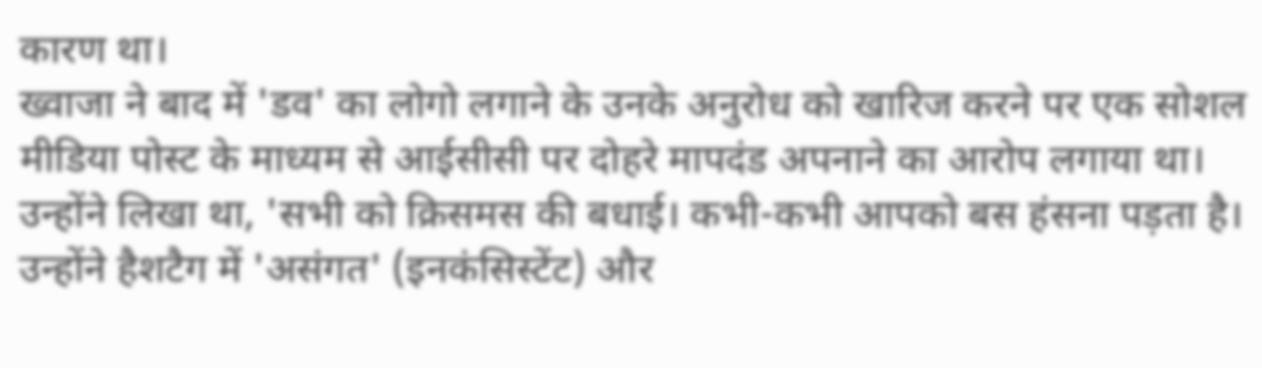कारण था।
ख्वाजा ने बाद में 'डव' का लोगो लगाने के उनके अनुरोध को खारिज करने पर एक सोशल मीडिया पोस्ट के माध्यम से आईसीसी पर दोहरे मापदंड अपनाने का आरोप लगाया था। उन्होंने लिखा था, 'सभी को क्रिसमस की बधाई। कभी-कभी आपको बस हंसना पड़ता है। उन्होंने हैशटैग में 'असंगत' (इनकंसिस्टेंट) और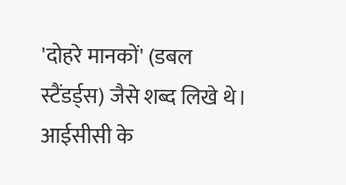'दोहरे मानकों' (डबल स्टैंडर्ड्स) जैसे शब्द लिखे थे।
आईसीसी के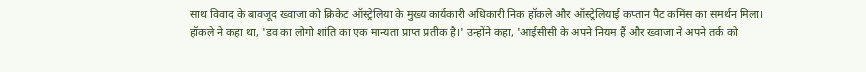साथ विवाद के बावजूद ख्वाजा को क्रिकेट ऑस्ट्रेलिया के मुख्य कार्यकारी अधिकारी निक हॉकले और ऑस्ट्रेलियाई कप्तान पैट कमिंस का समर्थन मिला। हॉकले ने कहा था, 'डव का लोगो शांति का एक मान्यता प्राप्त प्रतीक है।' उन्होंने कहा, 'आईसीसी के अपने नियम हैं और ख्वाजा ने अपने तर्क को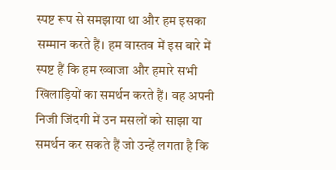स्पष्ट रूप से समझाया था और हम इसका सम्मान करते हैं। हम वास्तव में इस बारे में स्पष्ट हैं कि हम ख्वाजा और हमारे सभी खिलाड़ियों का समर्थन करते हैं। वह अपनी निजी जिंदगी में उन मसलों को साझा या समर्थन कर सकते हैं जो उन्हें लगता है कि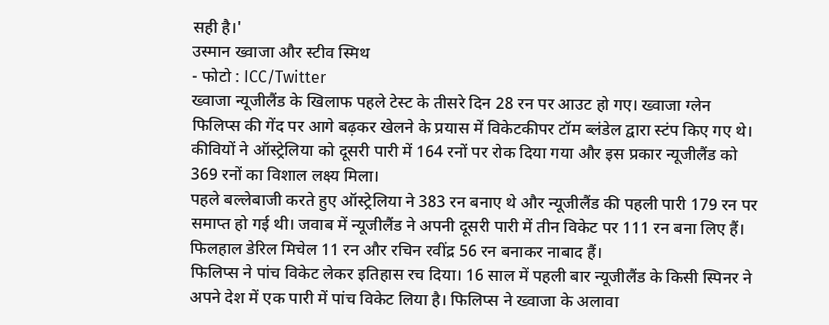सही है।'
उस्मान ख्वाजा और स्टीव स्मिथ
- फोटो : ICC/Twitter
ख्वाजा न्यूजीलैंड के खिलाफ पहले टेस्ट के तीसरे दिन 28 रन पर आउट हो गए। ख्वाजा ग्लेन फिलिप्स की गेंद पर आगे बढ़कर खेलने के प्रयास में विकेटकीपर टॉम ब्लंडेल द्वारा स्टंप किए गए थे। कीवियों ने ऑस्ट्रेलिया को दूसरी पारी में 164 रनों पर रोक दिया गया और इस प्रकार न्यूजीलैंड को 369 रनों का विशाल लक्ष्य मिला।
पहले बल्लेबाजी करते हुए ऑस्ट्रेलिया ने 383 रन बनाए थे और न्यूजीलैंड की पहली पारी 179 रन पर समाप्त हो गई थी। जवाब में न्यूजीलैंड ने अपनी दूसरी पारी में तीन विकेट पर 111 रन बना लिए हैं। फिलहाल डेरिल मिचेल 11 रन और रचिन रवींद्र 56 रन बनाकर नाबाद हैं।
फिलिप्स ने पांच विकेट लेकर इतिहास रच दिया। 16 साल में पहली बार न्यूजीलैंड के किसी स्पिनर ने अपने देश में एक पारी में पांच विकेट लिया है। फिलिप्स ने ख्वाजा के अलावा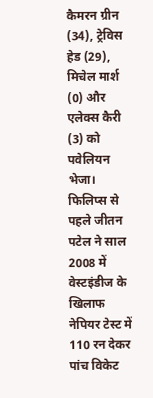कैमरन ग्रीन (34), ट्रेविस हेड (29), मिचेल मार्श (0) और एलेक्स कैरी (3) को पवेलियन भेजा। फिलिप्स से पहले जीतन पटेल ने साल 2008 में वेस्टइंडीज के खिलाफ नेपियर टेस्ट में 110 रन देकर पांच विकेट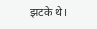झटके थे।